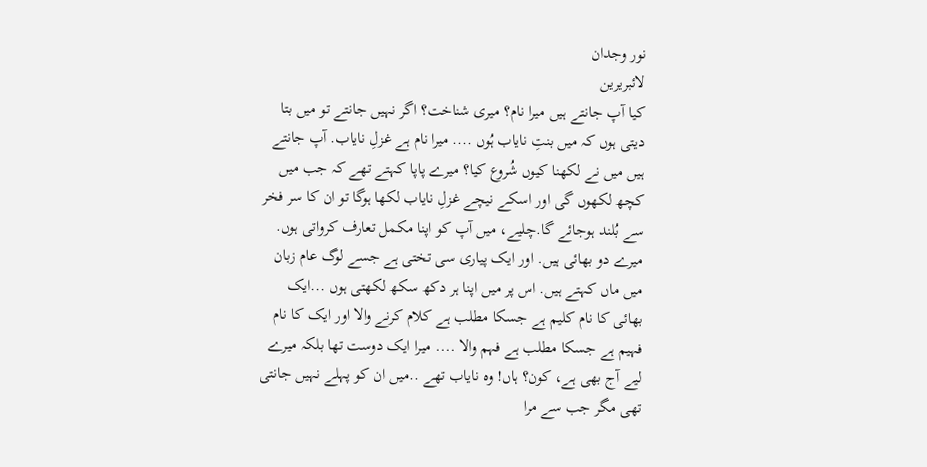نور وجدان
لائبریرین
کیا آپ جانتے ہیں میرا نام؟ میری شناخت؟ اگر نہیں جانتے تو میں بتا دیتی ہوں کہ میں بنتِ نایاب ہُوں .... میرا نام ہے غزلِ نایاب. آپ جانتے ہیں میں نے لکھنا کیوں شُروع کیا؟ میرے پاپا کہتے تھے کہ جب میں کچھ لکھوں گی اور اسکے نیچے غزلِ نایاب لکھا ہوگا تو ان کا سر فخر سے بُلند ہوجائے گا.چلیے، میں آپ کو اپنا مکمل تعارف کرواتی ہوں. میرے دو بھائی ہیں. اور ایک پیاری سی تختی ہے جسے لوگ عام زبان میں ماں کہتے ہیں. اس پر میں اپنا ہر دکھ سکھ لکھتی ہوں ...ایک بھائی کا نام کلیم ہے جسکا مطلب ہے کلام کرنے والا اور ایک کا نام فہیم ہے جسکا مطلب ہے فہم والا .... میرا ایک دوست تھا بلکہ میرے لیے آج بھی ہے، کون؟ ہاں! وہ نایاب تھے ..میں ان کو پہلے نہیں جانتی تھی مگر جب سے مرا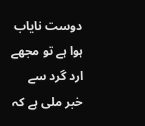دوست نایاب ہوا ہے تو مجھے ارد گرد سے خبر ملی ہے کہ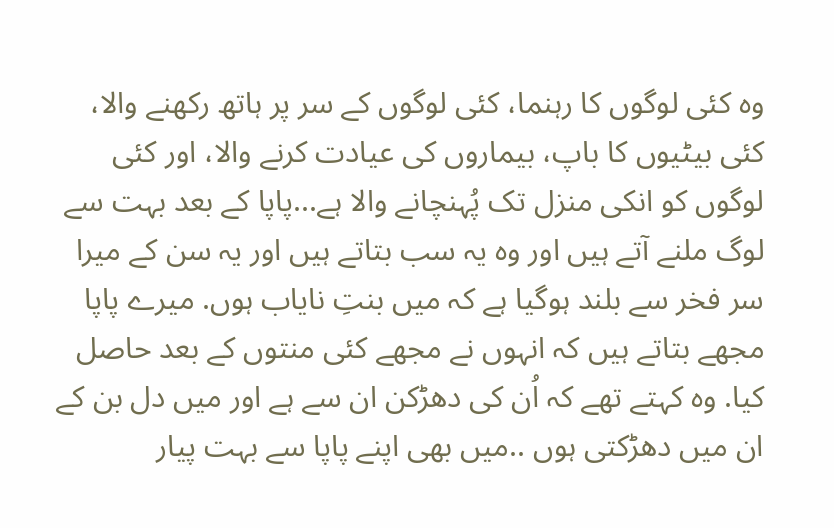وہ کئی لوگوں کا رہنما، کئی لوگوں کے سر پر ہاتھ رکھنے والا، کئی بیٹیوں کا باپ، بیماروں کی عیادت کرنے والا، اور کئی لوگوں کو انکی منزل تک پُہنچانے والا ہے...پاپا کے بعد بہت سے لوگ ملنے آتے ہیں اور وہ یہ سب بتاتے ہیں اور یہ سن کے میرا سر فخر سے بلند ہوگیا ہے کہ میں بنتِ نایاب ہوں. میرے پاپا مجھے بتاتے ہیں کہ انہوں نے مجھے کئی منتوں کے بعد حاصل کیا. وہ کہتے تھے کہ اُن کی دھڑکن ان سے ہے اور میں دل بن کے ان میں دھڑکتی ہوں ..میں بھی اپنے پاپا سے بہت پیار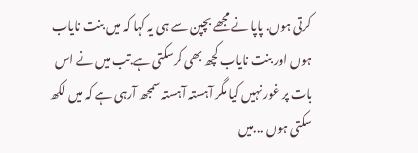کرتی ہوں. پاپا نے مجھے بچپن سے ہی یہ کہا کہ میں بنت نایاب ہوں اور بنت نایاب کچھ بھی کرسکتی ہے.تب میں نے اس بات پر غور نہیں کیا مگر آہستہ آہستہ سمجھ آرہی ہے کہ میں لکھ سکتی ہوں ...میں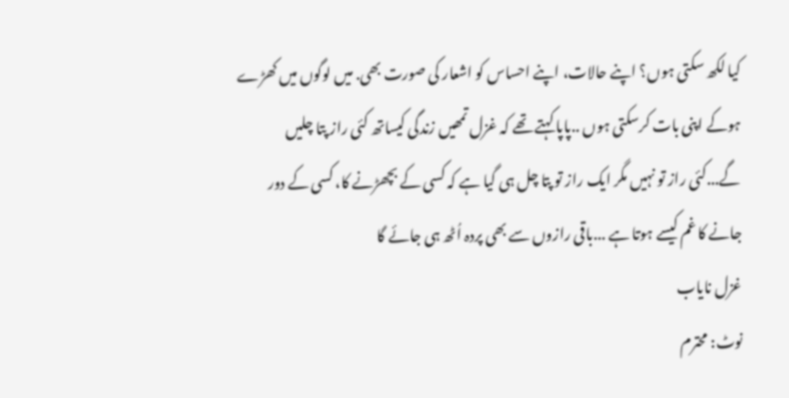کیا لکھ سکتی ہوں؟ اپنے حالات، اپنے احساس کو اشعار کی صورت بھی. میں لوگوں میں کھڑے ہوکے اپنی بات کرسکتی ہوں ..پاپا کہتے تھے کہ غزل تمھیں زندگی کیساتھ کئی راز پتا چلیں گے...کئی راز تو نہیں مگر ایک راز تو پتا چل ہی گیا ہے کہ کسی کے بچھڑنے کا، کسی کے دور جانے کا غم کیسے ہوتا ہے ...باقی رازوں سے بھی پردہ اُٹھ ہی جائے گا
غزل نایاب
نوٹ: محترم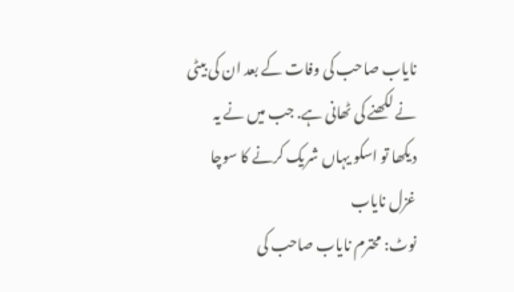نایاب صاحب کی وفات کے بعد ان کی بیٹی نے لکھنے کی ٹھانی ہے. جب میں نے یہ دیکھا تو اسکو یہاں شریک کرنے کا سوچا
غزل نایاب
نوٹ: محترم نایاب صاحب کی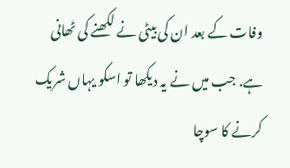وفات کے بعد ان کی بیٹی نے لکھنے کی ٹھانی ہے. جب میں نے یہ دیکھا تو اسکو یہاں شریک کرنے کا سوچا